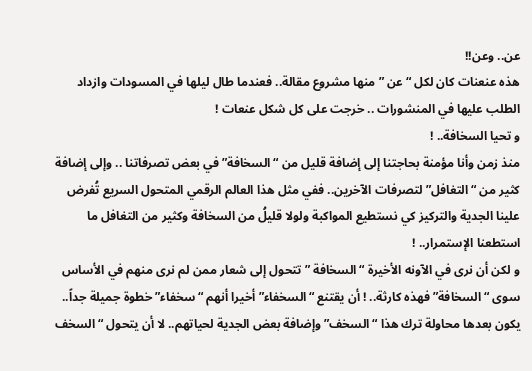عن.. وعن!!
هذه عنعنات كان لكل “عن ” منها مشروع مقالة.. فعندما طال ليلها في المسودات وازداد الطلب عليها في المنشورات .. خرجت على كل شكل عنعات !
و تحيا السخافة.. !
منذ زمن وأنا مؤمنة بحاجتنا إلى إضافة قليل من “السخافة” في بعض تصرفاتنا .. وإلى إضافة كثير من “التغافل” لتصرفات الآخرين.. ففي مثل هذا العالم الرقمي المتحول السريع تُفرض علينا الجدية والتركيز كي نستطيع المواكبة ولولا قليلُ من السخافة وكثير من التغافل ما استطعنا الإستمرار.. !
و لكن أن نرى في الآونه الأخيرة “السخافة ” تتحول إلى شعار ممن لم نرى منهم في الأساس سوى “السخافة” فهذه كارثة.. ! أن يقتنع “السخفاء” أخيرا أنهم “سخفاء” خطوة جميلة جداً.. يكون بعدها محاولة ترك هذا “السخف” وإضافة بعض الجدية لحياتهم.. لا أن يتحول “السخف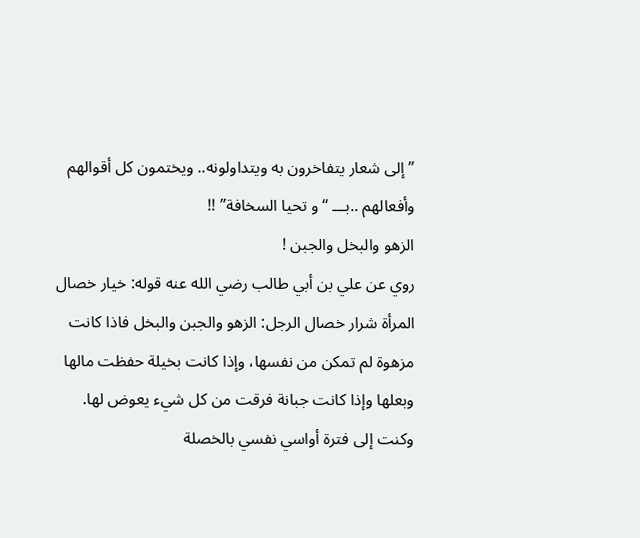” إلى شعار يتفاخرون به ويتداولونه.. ويختمون كل أقوالهم وأفعالهم ..بـــ “و تحيا السخافة” !!
الزهو والبخل والجبن !
روي عن علي بن أبي طالب رضي الله عنه قوله: خيار خصال المرأة شرار خصال الرجل: الزهو والجبن والبخل فاذا كانت مزهوة لم تمكن من نفسها، وإذا كانت بخيلة حفظت مالها وبعلها وإذا كانت جبانة فرقت من كل شيء يعوض لها.
وكنت إلى فترة أواسي نفسي بالخصلة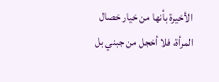الأخيرة بأنها من خيار خصال المرأة، فلا أخجل من جبني بل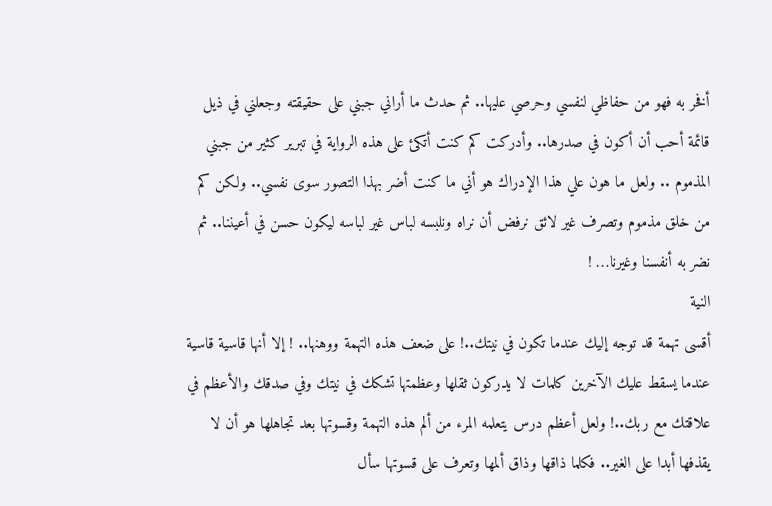أفخر به فهو من حفاظي لنفسي وحرصي عليها.. ثم حدث ما أراني جبني على حقيقته وجعلني في ذيل قائمة أحب أن أكون في صدرها.. وأدركت كم كنت أتكئ على هذه الرواية في تبرير كثير من جبني المذموم .. ولعل ما هون علي هذا الإدراك هو أني ما كنت أضر بهذا التصور سوى نفسي.. ولكن كم من خلق مذموم وتصرف غير لائق نرفض أن نراه ونلبسه لباس غير لباسه ليكون حسن في أعيننا.. ثم نضر به أنفسنا وغيرنا… !
النية
أقسى تهمة قد توجه إليك عندما تكون في نيتك..! على ضعف هذه التهمة ووهنها.. ! إلا أنها قاسية قاسية عندما يسقط عليك الآخرين كلمات لا يدركون ثقلها وعظمتها تشكك في نيتك وفي صدقك والأعظم في علاقتك مع ربك..! ولعل أعظم درس يتعلمه المرء من ألم هذه التهمة وقسوتها بعد تجاهلها هو أن لا يقذفها أبدا على الغير.. فكلما ذاقها وذاق ألمها وتعرف على قسوتها سأل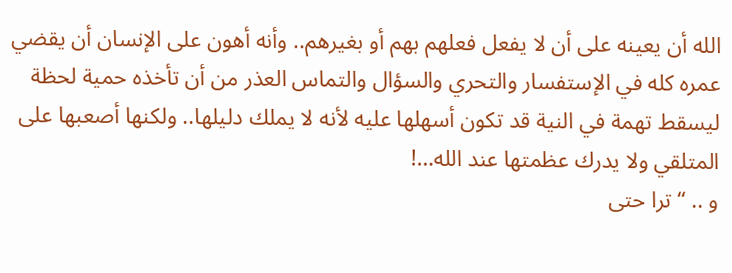الله أن يعينه على أن لا يفعل فعلهم بهم أو بغيرهم.. وأنه أهون على الإنسان أن يقضي عمره كله في الإستفسار والتحري والسؤال والتماس العذر من أن تأخذه حمية لحظة ليسقط تهمة في النية قد تكون أسهلها عليه لأنه لا يملك دليلها.. ولكنها أصعبها على المتلقي ولا يدرك عظمتها عند الله…!
و .. “ترا حتى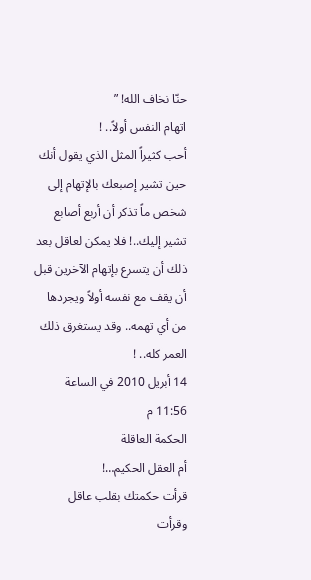حنّا نخاف الله! ”
اتهام النفس أولاً.. !
أحب كثيراً المثل الذي يقول أنك حين تشير إصبعك بالإتهام إلى شخص ماً تذكر أن أربع أصابع تشير إليك..! فلا يمكن لعاقل بعد ذلك أن يتسرع بإتهام الآخرين قبل أن يقف مع نفسه أولاً ويجردها من أي تهمه.. وقد يستغرق ذلك العمر كله.. !
14 أبريل 2010 في الساعة 11:56 م
الحكمة العاقلة
أم العقل الحكيم…!
قرأت حكمتك بقلب عاقل
وقرأت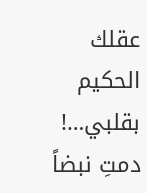عقلك الحكيم بقلبي…!
دمتِ نبضاً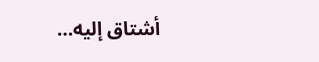أشتاق إليه…